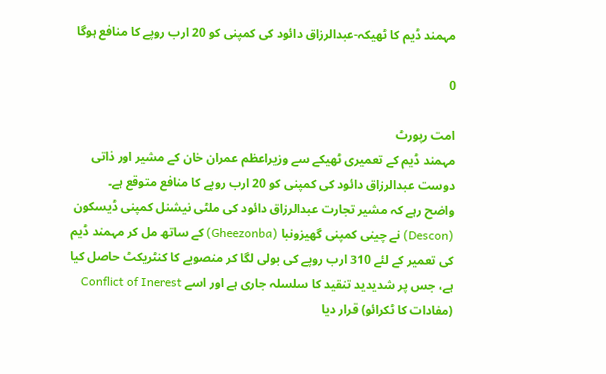مہمند ڈیم کا ٹھیکہ-عبدالرزاق دائود کی کمپنی کو 20 ارب روپے کا منافع ہوگا

0

امت رپورٹ
مہمند ڈیم کے تعمیری ٹھیکے سے وزیراعظم عمران خان کے مشیر اور ذاتی دوست عبدالرزاق دائود کی کمپنی کو 20 ارب روپے کا منافع متوقع ہے۔
واضح رہے کہ مشیر تجارت عبدالرزاق دائود کی ملٹی نیشنل کمپنی ڈیسکون (Descon) نے چینی کمپنی گھیزونبا (Gheezonba) کے ساتھ مل کر مہمند ڈیم کی تعمیر کے لئے 310 ارب روپے کی بولی لگا کر منصوبے کا کنٹریکٹ حاصل کیا ہے، جس پر شدیدید تنقید کا سلسلہ جاری ہے اور اسے Conflict of Inerest (مفادات کا ٹکرائو) قرار دیا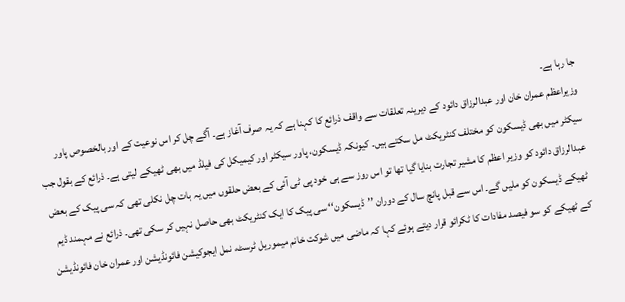جا رہا ہے۔
وزیراعظم عمران خان اور عبدالرزاق دائود کے دیرینہ تعلقات سے واقف ذرائع کا کہنا ہے کہ یہ صرف آغاز ہے۔ آگے چل کر اس نوعیت کے اور بالخصوص پاور سیکٹر میں بھی ڈیسکون کو مختلف کنٹریکٹ مل سکتے ہیں۔ کیونکہ ڈیسکون، پاور سیکٹر اور کیمیکل کی فیلڈ میں بھی ٹھیکے لیتی ہے۔ ذرائع کے بقول جب عبدالرزاق دائود کو وزیر اعظم کا مشیر تجارت بنایا گیا تھا تو اس روز سے ہی خود پی ٹی آئی کے بعض حلقوں میں یہ بات چل نکلی تھی کہ سی پیک کے بعض ٹھیکے ڈیسکون کو ملیں گے۔ اس سے قبل پانچ سال کے دوران ’’ڈیسکون‘‘ سی پیک کا ایک کنٹریکٹ بھی حاصل نہیں کر سکی تھی۔ ذرائع نے مہمند ڈیم کے ٹھیکے کو سو فیصد مفادات کا ٹکرائو قرار دیتے ہوئے کہا کہ ماضی میں شوکت خانم میموریل ٹرسٹ، نمل ایجوکیشن فائونڈیشن اور عمران خان فائونڈیشن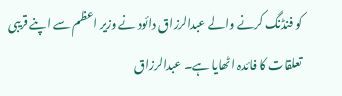کو فنڈنگ کرنے والے عبدالرزاق دائود نے وزیر اعظم سے اپنے قریبی تعلقات کا فائدہ اٹھایا ہے۔ عبدالرزاق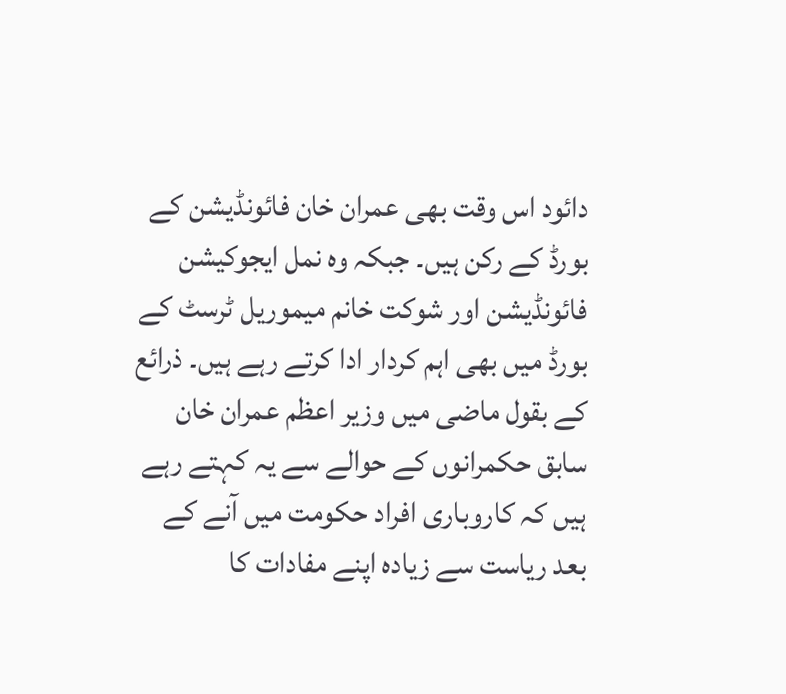دائود اس وقت بھی عمران خان فائونڈیشن کے بورڈ کے رکن ہیں۔ جبکہ وہ نمل ایجوکیشن فائونڈیشن اور شوکت خانم میموریل ٹرسٹ کے بورڈ میں بھی اہم کردار ادا کرتے رہے ہیں۔ ذرائع کے بقول ماضی میں وزیر اعظم عمران خان سابق حکمرانوں کے حوالے سے یہ کہتے رہے ہیں کہ کاروباری افراد حکومت میں آنے کے بعد ریاست سے زیادہ اپنے مفادات کا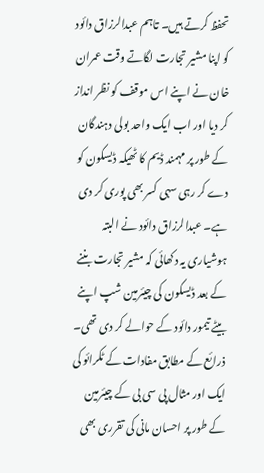تحفظ کرتے ہیں۔ تاہم عبدالرزاق دائود کو اپنا مشیر تجارت لگاتے وقت عمران خان نے اپنے اس موقف کو نظر انداز کر دیا اور اب ایک واحد بولی دہندگان کے طور پر مہمند ڈیم کا ٹھیکہ ڈیسکون کو دے کر رہی سہی کسر بھی پوری کر دی ہے۔ عبدالرزاق دائود نے البتہ ہوشیاری یہ دکھائی کہ مشیر تجارت بننے کے بعد ڈیسکون کی چیئرمین شپ اپنے بیٹے تیمور دائود کے حوالے کر دی تھی۔ ذرائع کے مطابق مفادات کے ٹکرائو کی ایک اور مثال پی سی بی کے چیئرمین کے طور پر احسان مانی کی تقرری بھی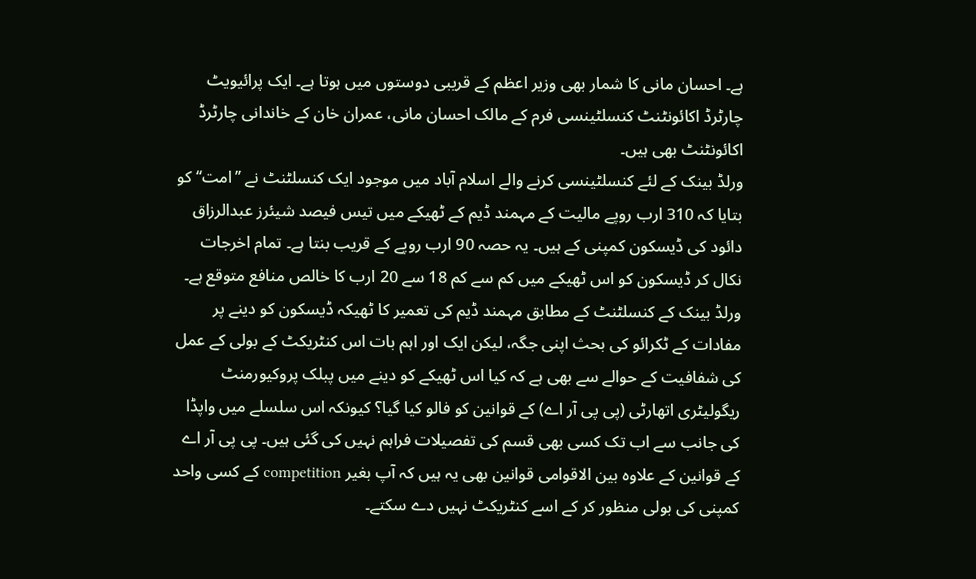ہے۔ احسان مانی کا شمار بھی وزیر اعظم کے قریبی دوستوں میں ہوتا ہے۔ ایک پرائیویٹ چارٹرڈ اکائونٹنٹ کنسلٹینسی فرم کے مالک احسان مانی، عمران خان کے خاندانی چارٹرڈ اکائونٹنٹ بھی ہیں۔
ورلڈ بینک کے لئے کنسلٹینسی کرنے والے اسلام آباد میں موجود ایک کنسلٹنٹ نے ’’امت‘‘ کو بتایا کہ 310 ارب روپے مالیت کے مہمند ڈیم کے ٹھیکے میں تیس فیصد شیئرز عبدالرزاق دائود کی ڈیسکون کمپنی کے ہیں۔ یہ حصہ 90 ارب روپے کے قریب بنتا ہے۔ تمام اخرجات نکال کر ڈیسکون کو اس ٹھیکے میں کم سے کم 18 سے 20 ارب کا خالص منافع متوقع ہے۔ ورلڈ بینک کے کنسلٹنٹ کے مطابق مہمند ڈیم کی تعمیر کا ٹھیکہ ڈیسکون کو دینے پر مفادات کے ٹکرائو کی بحث اپنی جگہ، لیکن ایک اور اہم بات اس کنٹریکٹ کے بولی کے عمل کی شفافیت کے حوالے سے بھی ہے کہ کیا اس ٹھیکے کو دینے میں پبلک پروکیورمنٹ ریگولیٹری اتھارٹی (پی پی آر اے) کے قوانین کو فالو کیا گیا؟ کیونکہ اس سلسلے میں واپڈا کی جانب سے اب تک کسی بھی قسم کی تفصیلات فراہم نہیں کی گئی ہیں۔ پی پی آر اے کے قوانین کے علاوہ بین الاقوامی قوانین بھی یہ ہیں کہ آپ بغیر competition کے کسی واحد کمپنی کی بولی منظور کر کے اسے کنٹریکٹ نہیں دے سکتے۔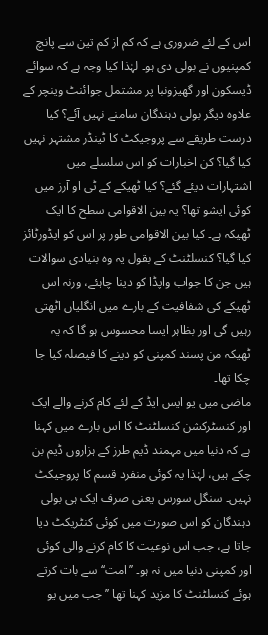اس کے لئے ضروری ہے کہ کم از کم تین سے پانچ کمپنیوں نے بولی دی ہو۔ لہٰذا کیا وجہ ہے کہ سوائے ڈیسکون اور گھیزونبا پر مشتمل جوائنٹ وینچر کے علاوہ دیگر بولی دہندگان سامنے نہیں آئے؟ کیا درست طریقے سے پروجیکٹ کا ٹینڈر مشتہر نہیں کیا گیا؟ کن اخبارات کو اس سلسلے میں اشتہارات دیئے گئے؟ کیا ٹھیکے کے ٹی او آرز میں کوئی ایشو تھا؟ یہ بین الاقوامی سطح کا ایک ٹھیکہ ہے۔ کیا بین الاقوامی طور پر اس کو ایڈورٹائز کیا گیا؟ کنسلٹنٹ کے بقول یہ وہ بنیادی سوالات ہیں جن کا جواب واپڈا کو دینا چاہئے، ورنہ اس ٹھیکے کی شفافیت کے بارے میں انگلیاں اٹھتی رہیں گی اور بظاہر ایسا محسوس ہو گا کہ یہ ٹھیکہ من پسند کمپنی کو دینے کا فیصلہ کیا جا چکا تھا۔
ماضی میں یو ایس ایڈ کے لئے کام کرنے والے ایک اور کنسٹرکشن کنسلٹنٹ کا اس بارے میں کہنا ہے کہ دنیا میں مہمند ڈیم طرز کے ہزاروں ڈیم بن چکے ہیں، لہٰذا یہ کوئی منفرد قسم کا پروجیکٹ نہیں۔ سنگل سورس یعنی صرف ایک ہی بولی دہندگان کو اس صورت میں کوئی کنٹریکٹ دیا جاتا ہے، جب اس نوعیت کا کام کرنے والی کوئی اور کمپنی دنیا میں نہ ہو۔ ’’امت‘‘ سے بات کرتے ہوئے کنسلٹنٹ کا مزید کہنا تھا ’’جب میں یو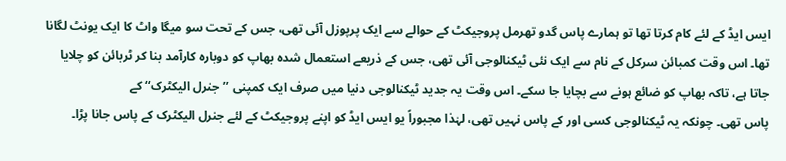ایس ایڈ کے لئے کام کرتا تھا تو ہمارے پاس گدو تھرمل پروجیکٹ کے حوالے سے ایک پرپوزل آئی تھی، جس کے تحت سو میگا واٹ کا ایک یونٹ لگانا تھا۔ اس وقت کمبائن سرکل کے نام سے ایک نئی ٹیکنالوجی آئی تھی، جس کے ذریعے استعمال شدہ بھاپ کو دوبارہ کارآمد بنا کر ٹربائن کو چلایا جاتا ہے، تاکہ بھاپ کو ضائع ہونے سے بچایا جا سکے۔ اس وقت یہ جدید ٹیکنالوجی دنیا میں صرف ایک کمپنی ’’جنرل الیکٹرک‘‘ کے
پاس تھی۔ چونکہ یہ ٹیکنالوجی کسی اور کے پاس نہیں تھی، لہٰذا مجبوراً یو ایس ایڈ کو اپنے پروجیکٹ کے لئے جنرل الیکٹرک کے پاس جانا پڑا۔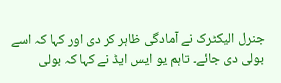جنرل الیکٹرک نے آمادگی ظاہر کر دی اور کہا کہ اسے بولی دی جائے۔ تاہم یو ایس ایڈ نے کہا کہ بولی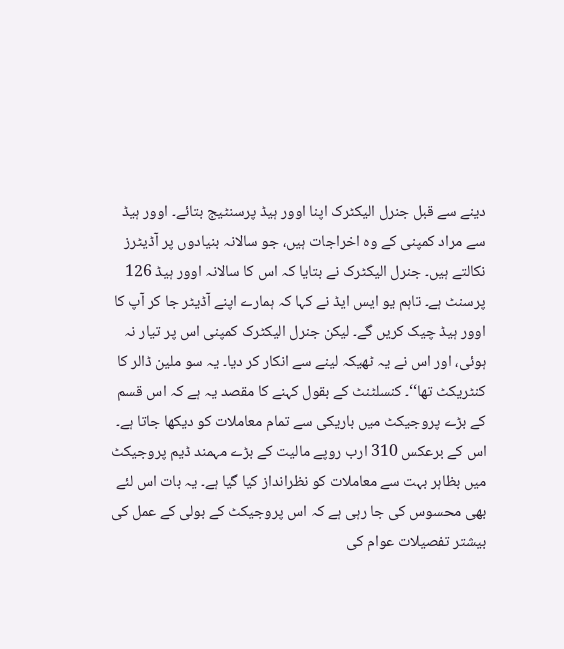دینے سے قبل جنرل الیکٹرک اپنا اوور ہیڈ پرسنٹیج بتائے۔ اوور ہیڈ سے مراد کمپنی کے وہ اخراجات ہیں، جو سالانہ بنیادوں پر آڈیٹرز نکالتے ہیں۔ جنرل الیکٹرک نے بتایا کہ اس کا سالانہ اوور ہیڈ 126 پرسنٹ ہے۔ تاہم یو ایس ایڈ نے کہا کہ ہمارے اپنے آڈیٹر جا کر آپ کا اوور ہیڈ چیک کریں گے۔ لیکن جنرل الیکٹرک کمپنی اس پر تیار نہ ہوئی، اور اس نے یہ ٹھیکہ لینے سے انکار کر دیا۔ یہ سو ملین ڈالر کا کنٹریکٹ تھا‘‘۔ کنسلٹنٹ کے بقول کہنے کا مقصد یہ ہے کہ اس قسم کے بڑے پروجیکٹ میں باریکی سے تمام معاملات کو دیکھا جاتا ہے۔ اس کے برعکس 310 ارب روپے مالیت کے بڑے مہمند ڈیم پروجیکٹ میں بظاہر بہت سے معاملات کو نظرانداز کیا گیا ہے۔ یہ بات اس لئے بھی محسوس کی جا رہی ہے کہ اس پروجیکٹ کے بولی کے عمل کی بیشتر تفصیلات عوام کی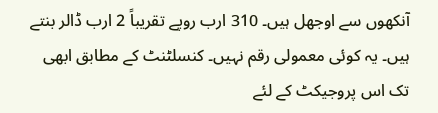آنکھوں سے اوجھل ہیں۔ 310 ارب روپے تقریباً 2 ارب ڈالر بنتے ہیں۔ یہ کوئی معمولی رقم نہیں۔ کنسلٹنٹ کے مطابق ابھی تک اس پروجیکٹ کے لئے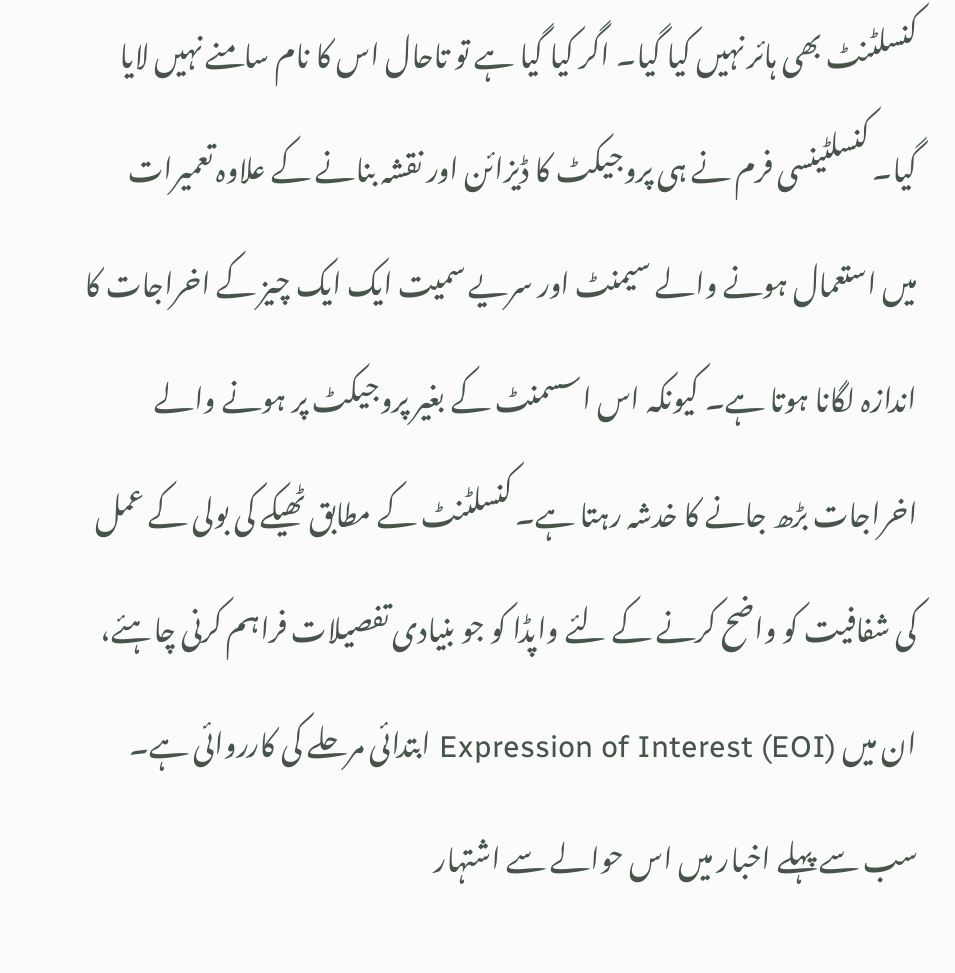کنسلٹنٹ بھی ہائر نہیں کیا گیا۔ اگر کیا گیا ہے تو تاحال اس کا نام سامنے نہیں لایا گیا۔ کنسلٹینسی فرم نے ہی پروجیکٹ کا ڈیزائن اور نقشہ بنانے کے علاوہ تعمیرات میں استعمال ہونے والے سیمنٹ اور سریے سمیت ایک ایک چیز کے اخراجات کا اندازہ لگانا ہوتا ہے۔ کیونکہ اس اسسمنٹ کے بغیر پروجیکٹ پر ہونے والے اخراجات بڑھ جانے کا خدشہ رہتا ہے۔ کنسلٹنٹ کے مطابق ٹھیکے کی بولی کے عمل کی شفافیت کو واضح کرنے کے لئے واپڈا کو جو بنیادی تفصیلات فراہم کرنی چاہئے، ان میں Expression of Interest (EOI) ابتدائی مرحلے کی کارروائی ہے۔ سب سے پہلے اخبار میں اس حوالے سے اشتہار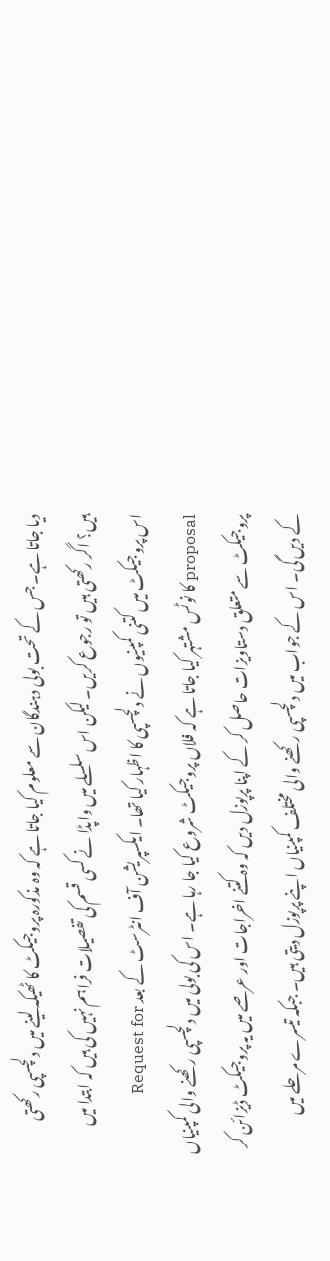دیا جاتا ہے۔ جس کے تحت بولی دہندگان سے معلوم کیا جاتا ہے کہ وہ مذکورہ پروجیکٹ کا ٹھیکہ لینے میں دلچسپی رکھتی ہیں؟ اگر رکھتی ہیں تو رجوع کریں۔ لیکن اس سلسلے میں واپڈا نے کسی قسم کی تفصیلات فراہم نہیں کی ہیں کہ ابتدا میں اس پروجیکٹ میں کتنی کمپنیوں نے دلچسپی کا اظہار کیا تھا۔ ایکسپریشن آف انٹرسٹ کے بعد Request for proposal کا نوٹس مشتہر کیا جاتا ہے کہ فلاں پروجیکٹ شروع کیا جا رہا ہے۔ اس کی بولی میں دلچسپی رکھنے والی کمپنیاں پروجیکٹ سے متعلق دستاویزات حاصل کر کے اپنا پرپوزل دیں کہ وہ کتنے اخراجات اور عرصے میں یہ پروجیکٹ ڈیزائن کر کے دیں گی۔ اس کے جواب میں دلچسپی رکھنے والی مختلف کمپنیاں اپنے پرپوزل دیتی ہیں۔ جبکہ تیسرے مرحلے میں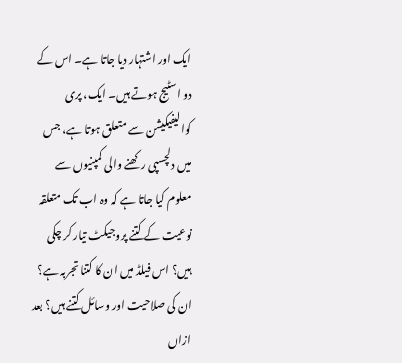ایک اور اشتہار دیا جاتا ہے۔ اس کے دو اسٹیج ہوتے ہیں۔ ایک، پری کوالیفیکیشن سے متعلق ہوتا ہے، جس میں دلچسپی رکھنے والی کمپنیوں سے معلوم کیا جاتا ہے کہ وہ اب تک متعلقہ نوعیت کے کتنے پروجیکٹ تیار کر چکی ہیں؟ اس فیلڈ میں ان کا کتنا تجربہ ہے؟ ان کی صلاحیت اور وسائل کتنے ہیں؟ بعد ازاں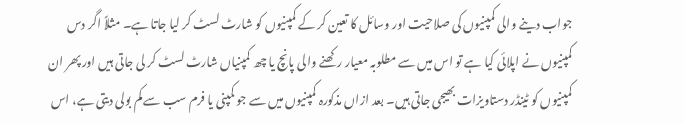جواب دینے والی کمپنیوں کی صلاحیت اور وسائل کا تعین کر کے کمپنیوں کو شارٹ لسٹ کر لیا جاتا ہے۔ مثلاً اگر دس کمپنیوں نے اپلائی کیا ہے تو اس میں سے مطلوبہ معیار رکھنے والی پانچ یا چھ کمپنیاں شارٹ لسٹ کر لی جاتی ہیں اور پھر ان کمپنیوں کو ٹینڈر دستاویزات بھیجی جاتی ہیں۔ بعد ازاں مذکورہ کمپنیوں میں سے جو کمپنی یا فرم سب سے کم بولی دیتی ہے، اس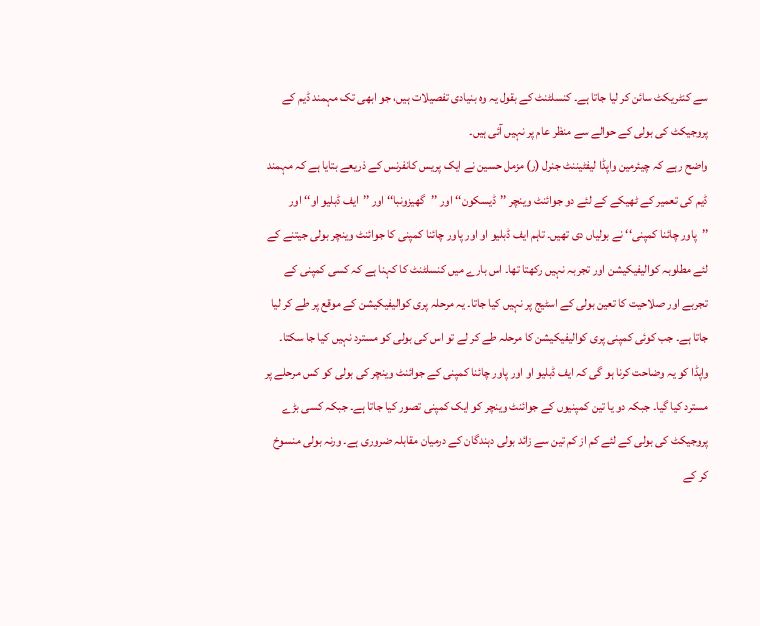سے کنٹریکٹ سائن کر لیا جاتا ہے۔ کنسلٹنٹ کے بقول یہ وہ بنیادی تفصیلات ہیں، جو ابھی تک مہمند ڈیم کے پروجیکٹ کی بولی کے حوالے سے منظر عام پر نہیں آئی ہیں۔
واضح رہے کہ چیئرمین واپڈا لیفٹیننٹ جنرل (ر) مزمل حسین نے ایک پریس کانفرنس کے ذریعے بتایا ہے کہ مہمند ڈیم کی تعمیر کے ٹھیکے کے لئے دو جوائنٹ وینچر ’’ڈیسکون‘‘ اور ’’گھیزونبا‘‘ اور ’’ایف ڈبلیو او‘‘ اور ’’پاور چائنا کمپنی‘‘ نے بولیاں دی تھیں۔ تاہم ایف ڈبلیو او اور پاور چائنا کمپنی کا جوائنٹ وینچر بولی جیتنے کے لئے مطلوبہ کوالیفیکیشن اور تجربہ نہیں رکھتا تھا۔ اس بارے میں کنسلٹنٹ کا کہنا ہے کہ کسی کمپنی کے تجربے اور صلاحیت کا تعین بولی کے اسٹیج پر نہیں کیا جاتا۔ یہ مرحلہ پری کوالیفیکیشن کے موقع پر طے کر لیا جاتا ہے۔ جب کوئی کمپنی پری کوالیفیکیشن کا مرحلہ طے کر لے تو اس کی بولی کو مسترد نہیں کیا جا سکتا۔ واپڈا کو یہ وضاحت کرنا ہو گی کہ ایف ڈبلیو او اور پاور چائنا کمپنی کے جوائنٹ وینچر کی بولی کو کس مرحلے پر مسترد کیا گیا۔ جبکہ دو یا تین کمپنیوں کے جوائنٹ وینچر کو ایک کمپنی تصور کیا جاتا ہے۔ جبکہ کسی بڑے پروجیکٹ کی بولی کے لئے کم از کم تین سے زائد بولی دہندگان کے درمیان مقابلہ ضروری ہے۔ ورنہ بولی منسوخ کر کے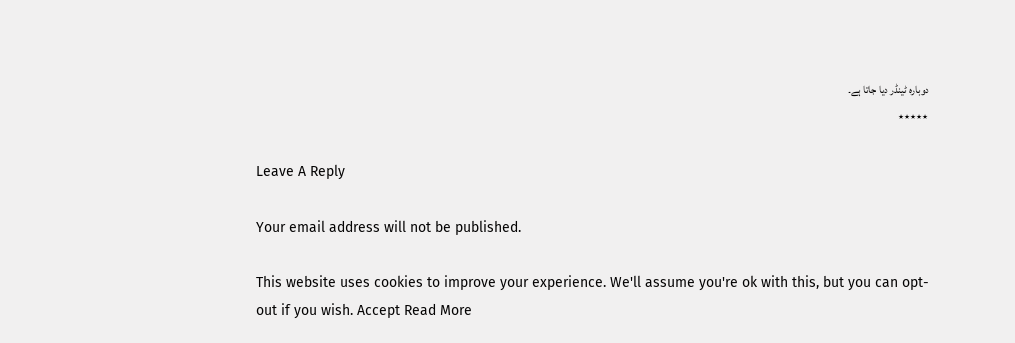دوبارہ ٹینڈر دیا جاتا ہے۔
٭٭٭٭٭

Leave A Reply

Your email address will not be published.

This website uses cookies to improve your experience. We'll assume you're ok with this, but you can opt-out if you wish. Accept Read More